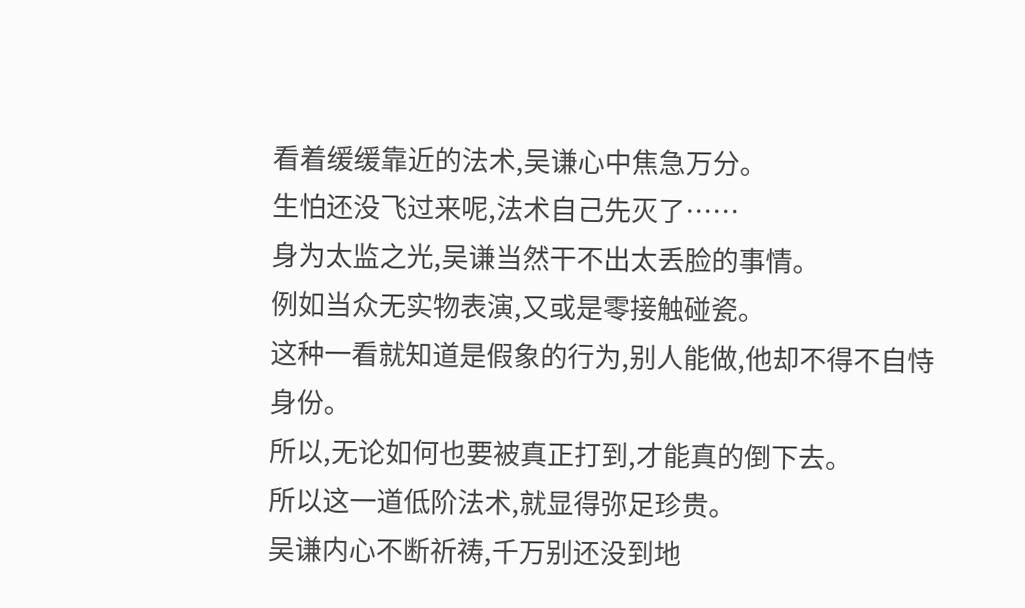看着缓缓靠近的法术,吴谦心中焦急万分。
生怕还没飞过来呢,法术自己先灭了……
身为太监之光,吴谦当然干不出太丢脸的事情。
例如当众无实物表演,又或是零接触碰瓷。
这种一看就知道是假象的行为,别人能做,他却不得不自恃身份。
所以,无论如何也要被真正打到,才能真的倒下去。
所以这一道低阶法术,就显得弥足珍贵。
吴谦内心不断祈祷,千万别还没到地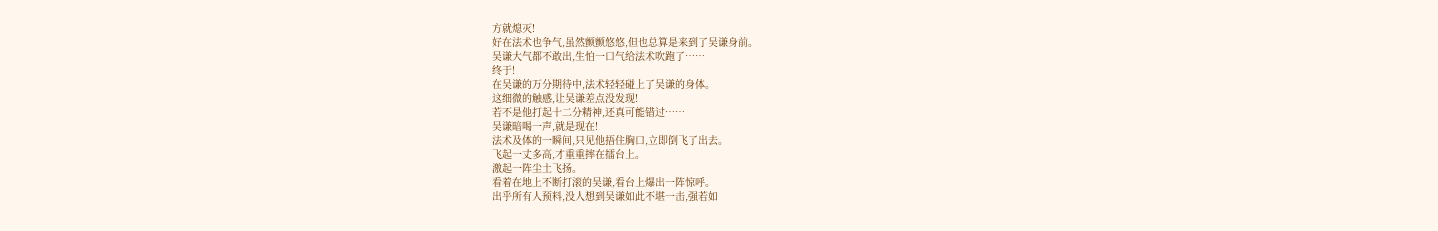方就熄灭!
好在法术也争气,虽然颤颤悠悠,但也总算是来到了吴谦身前。
吴谦大气都不敢出,生怕一口气给法术吹跑了……
终于!
在吴谦的万分期待中,法术轻轻碰上了吴谦的身体。
这细微的触感,让吴谦差点没发现!
若不是他打起十二分精神,还真可能错过……
吴谦暗喝一声,就是现在!
法术及体的一瞬间,只见他捂住胸口,立即倒飞了出去。
飞起一丈多高,才重重摔在擂台上。
激起一阵尘土飞扬。
看着在地上不断打滚的吴谦,看台上爆出一阵惊呼。
出乎所有人预料,没人想到吴谦如此不堪一击,强若如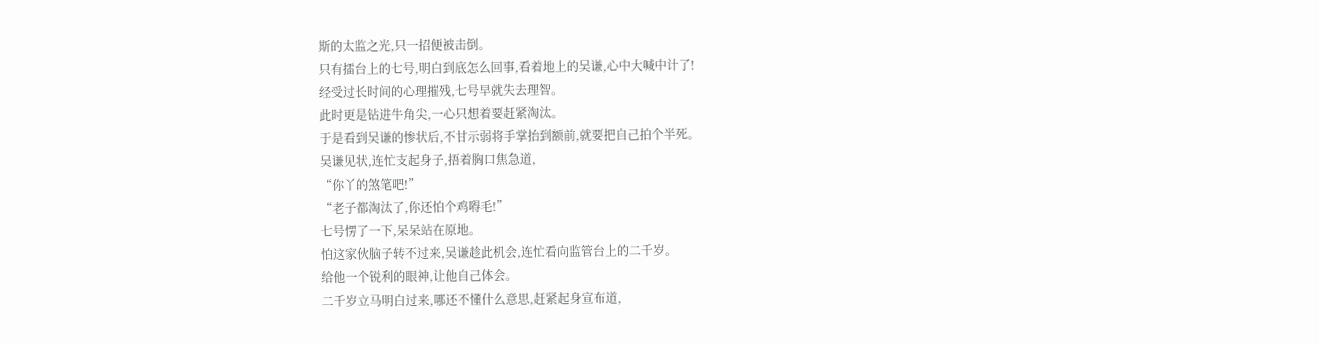斯的太监之光,只一招便被击倒。
只有擂台上的七号,明白到底怎么回事,看着地上的吴谦,心中大喊中计了!
经受过长时间的心理摧残,七号早就失去理智。
此时更是钻进牛角尖,一心只想着要赶紧淘汰。
于是看到吴谦的惨状后,不甘示弱将手掌抬到额前,就要把自己拍个半死。
吴谦见状,连忙支起身子,捂着胸口焦急道,
“你丫的煞笔吧!”
“老子都淘汰了,你还怕个鸡嘚毛!”
七号愣了一下,呆呆站在原地。
怕这家伙脑子转不过来,吴谦趁此机会,连忙看向监管台上的二千岁。
给他一个锐利的眼神,让他自己体会。
二千岁立马明白过来,哪还不懂什么意思,赶紧起身宣布道,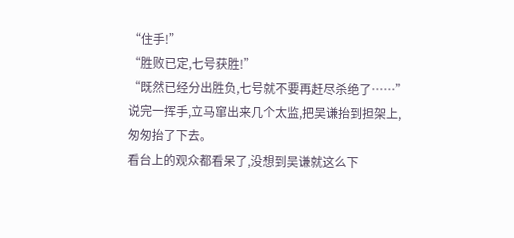“住手!”
“胜败已定,七号获胜!”
“既然已经分出胜负,七号就不要再赶尽杀绝了……”
说完一挥手,立马窜出来几个太监,把吴谦抬到担架上,匆匆抬了下去。
看台上的观众都看呆了,没想到吴谦就这么下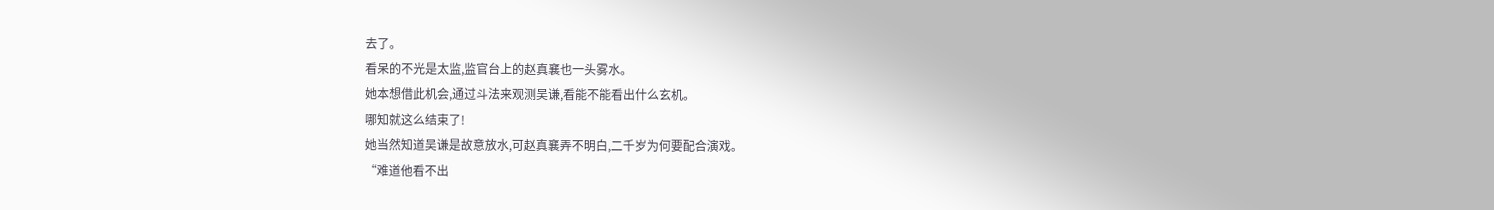去了。
看呆的不光是太监,监官台上的赵真襄也一头雾水。
她本想借此机会,通过斗法来观测吴谦,看能不能看出什么玄机。
哪知就这么结束了!
她当然知道吴谦是故意放水,可赵真襄弄不明白,二千岁为何要配合演戏。
“难道他看不出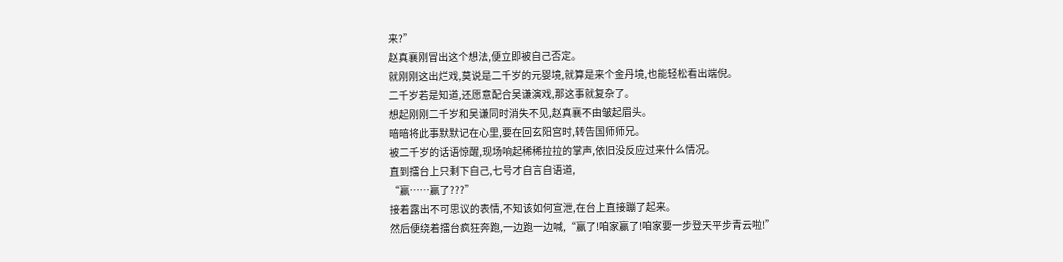来?”
赵真襄刚冒出这个想法,便立即被自己否定。
就刚刚这出烂戏,莫说是二千岁的元婴境,就算是来个金丹境,也能轻松看出端倪。
二千岁若是知道,还愿意配合吴谦演戏,那这事就复杂了。
想起刚刚二千岁和吴谦同时消失不见,赵真襄不由皱起眉头。
暗暗将此事默默记在心里,要在回玄阳宫时,转告国师师兄。
被二千岁的话语惊醒,现场响起稀稀拉拉的掌声,依旧没反应过来什么情况。
直到擂台上只剩下自己,七号才自言自语道,
“赢……赢了???”
接着露出不可思议的表情,不知该如何宣泄,在台上直接蹦了起来。
然后便绕着擂台疯狂奔跑,一边跑一边喊,“赢了!咱家赢了!咱家要一步登天平步青云啦!”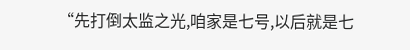“先打倒太监之光,咱家是七号,以后就是七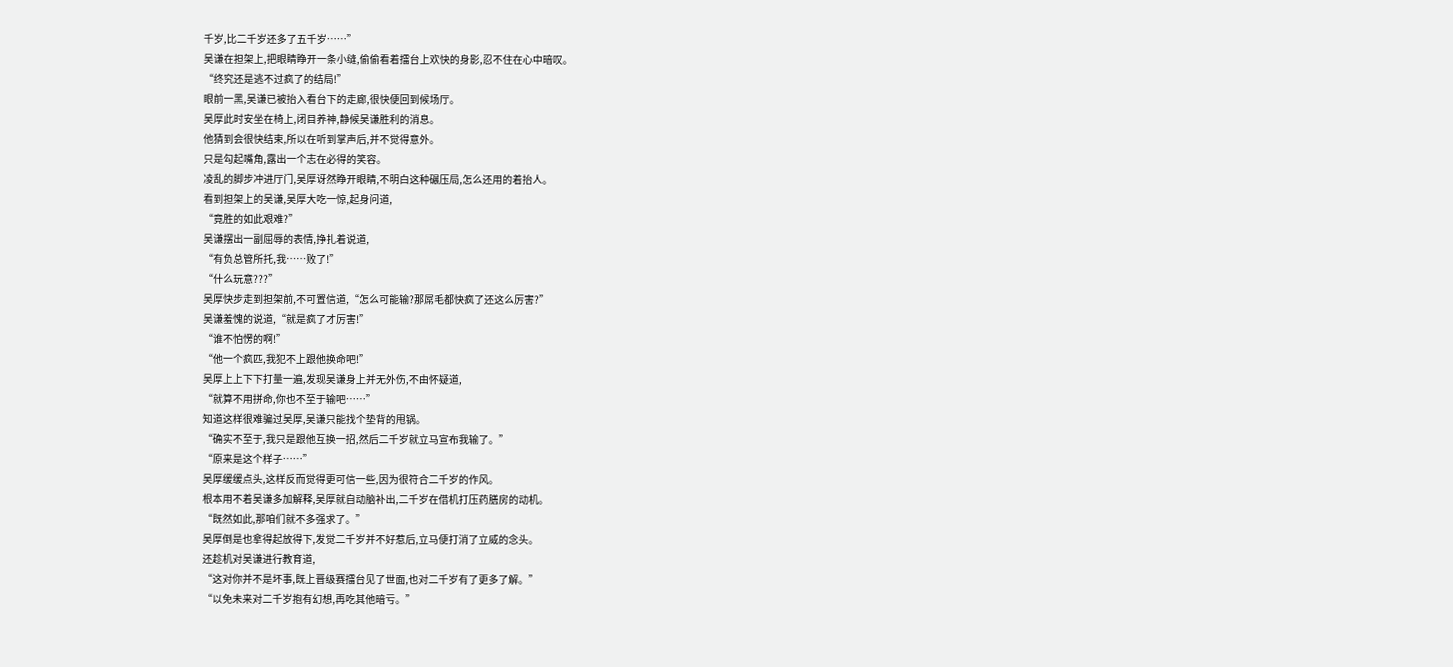千岁,比二千岁还多了五千岁……”
吴谦在担架上,把眼睛睁开一条小缝,偷偷看着擂台上欢快的身影,忍不住在心中暗叹。
“终究还是逃不过疯了的结局!”
眼前一黑,吴谦已被抬入看台下的走廊,很快便回到候场厅。
吴厚此时安坐在椅上,闭目养神,静候吴谦胜利的消息。
他猜到会很快结束,所以在听到掌声后,并不觉得意外。
只是勾起嘴角,露出一个志在必得的笑容。
凌乱的脚步冲进厅门,吴厚讶然睁开眼睛,不明白这种碾压局,怎么还用的着抬人。
看到担架上的吴谦,吴厚大吃一惊,起身问道,
“竟胜的如此艰难?”
吴谦摆出一副屈辱的表情,挣扎着说道,
“有负总管所托,我……败了!”
“什么玩意???”
吴厚快步走到担架前,不可置信道,“怎么可能输?那屌毛都快疯了还这么厉害?”
吴谦羞愧的说道,“就是疯了才厉害!”
“谁不怕愣的啊!”
“他一个疯匹,我犯不上跟他换命吧!”
吴厚上上下下打量一遍,发现吴谦身上并无外伤,不由怀疑道,
“就算不用拼命,你也不至于输吧……”
知道这样很难骗过吴厚,吴谦只能找个垫背的甩锅。
“确实不至于,我只是跟他互换一招,然后二千岁就立马宣布我输了。”
“原来是这个样子……”
吴厚缓缓点头,这样反而觉得更可信一些,因为很符合二千岁的作风。
根本用不着吴谦多加解释,吴厚就自动脑补出,二千岁在借机打压药膳房的动机。
“既然如此,那咱们就不多强求了。”
吴厚倒是也拿得起放得下,发觉二千岁并不好惹后,立马便打消了立威的念头。
还趁机对吴谦进行教育道,
“这对你并不是坏事,既上晋级赛擂台见了世面,也对二千岁有了更多了解。”
“以免未来对二千岁抱有幻想,再吃其他暗亏。”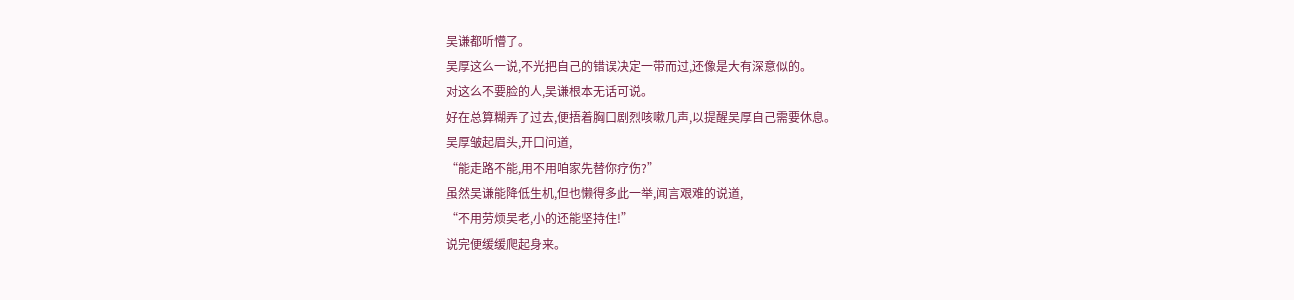吴谦都听懵了。
吴厚这么一说,不光把自己的错误决定一带而过,还像是大有深意似的。
对这么不要脸的人,吴谦根本无话可说。
好在总算糊弄了过去,便捂着胸口剧烈咳嗽几声,以提醒吴厚自己需要休息。
吴厚皱起眉头,开口问道,
“能走路不能,用不用咱家先替你疗伤?”
虽然吴谦能降低生机,但也懒得多此一举,闻言艰难的说道,
“不用劳烦吴老,小的还能坚持住!”
说完便缓缓爬起身来。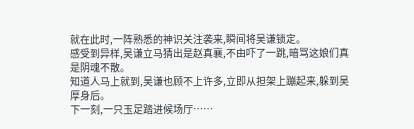就在此时,一阵熟悉的神识关注袭来,瞬间将吴谦锁定。
感受到异样,吴谦立马猜出是赵真襄,不由吓了一跳,暗骂这娘们真是阴魂不散。
知道人马上就到,吴谦也顾不上许多,立即从担架上蹦起来,躲到吴厚身后。
下一刻,一只玉足踏进候场厅……